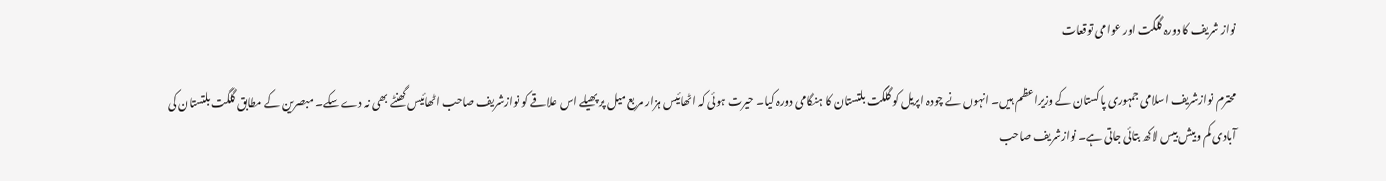نواز شریف کا دورہ گلگت اور عوامی توقعات

محترم نوازشریف اسلامی جمہوری پاکستان کے وزیراعظم ہیں۔ انہوں نے چودہ اپریل کو گلگت بلتستان کا ہنگامی دورہ کیا۔ حیرت ہوئی کہ اٹھائیس ہزار مربع میل پر پھیلے اس علاقے کو نوازشریف صاحب اٹھائیس گھنٹے بھی نہ دے سکے۔ مبصرین کے مطابق گلگت بلتستان کی آبادی کم وبیش بیس لاکھ بتائی جاتی ہے۔ نوازشریف صاحب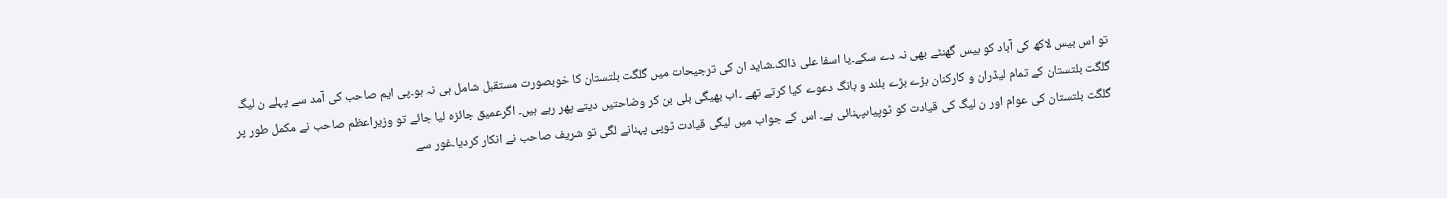تو اس بیس لاکھ کی آباد کو بیس گھنٹے بھی نہ دے سکے۔یا اسفا علی ذالک۔شاید ان کی ترجیحات میں گلگت بلتستان کا خوبصورت مستقبل شامل ہی نہ ہو۔پی ایم صاحب کی آمد سے پہلے ن لیگ گلگت بلتستان کے تمام لیڈران و کارکنان بڑے بڑے بلند و بانگ دعوے کیا کرتے تھے ۔اب بھیگی بلی بن کر وضاحتیں دیتے پھر رہے ہیں۔ اگرعمیق جائزہ لیا جائے تو وزیراعظم صاحب نے مکمل طور پر گلگت بلتستان کی عوام اور ن لیگ کی قیادت کو ٹوپیاںپہنائی ہے۔ اس کے جواب میں لیگی قیادت ٹوپی پہنانے لگی تو شریف صاحب نے انکار کردیا۔غور سے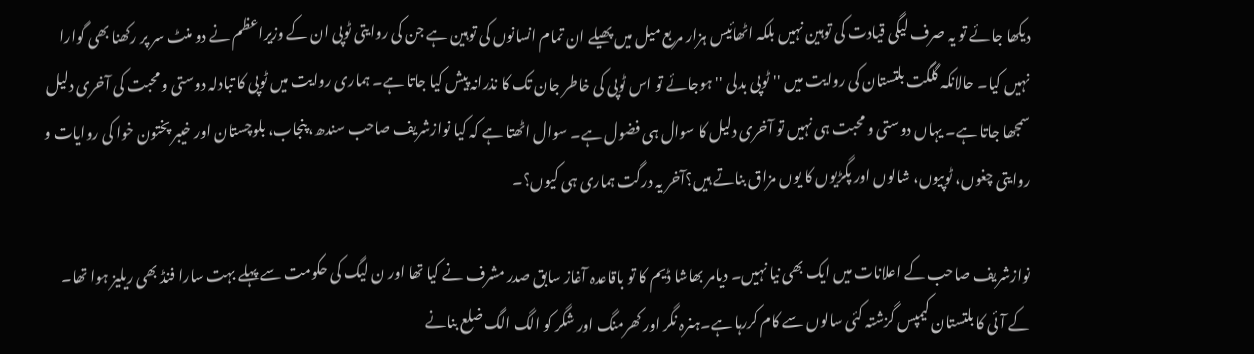دیکھا جائے تو یہ صرف لیگی قیادت کی توہین نہیں بلکہ اٹھائیس ہزار مربع میل میں پھیلے ان تمام انسانوں کی توہین ہے جن کی روایتی ٹوپی ان کے وزیراعظم نے دو منٹ سر پر رکھنا بھی گوارا نہیں کیا۔ حالانکہ گلگت بلتستان کی روایت میں ''ٹوپی بدلی ''ہوجائے تو اس ٹوپی کی خاطر جان تک کا نذرانہ پیش کیا جاتا ہے۔ ہماری روایت میں ٹوپی کا تبادلہ دوستی و محبت کی آخری دلیل سمجھا جاتا ہے۔ یہاں دوستی و محبت ہی نہیں تو آخری دلیل کا سوال ہی فضول ہے۔ سوال اٹھتا ہے کہ کیا نوازشریف صاحب سندھ، پنجاب، بلوچستان اور خیبر پختون خوا کی روایات و روایتی چغوں، ٹوپیوں، شالوں اور پگڑیوں کا یوں مزاق بناتے ہیں؟آخر یہ درگت ہماری ہی کیوں؟۔

نوازشریف صاحب کے اعلانات میں ایک بھی نیا نہیں۔ دیامر بھاشا ڈیم کا تو باقاعدہ آغاز سابق صدر مشرف نے کیا تھا اور ن لیگ کی حکومت سے پہلے بہت سارا فنڈ بھی ریلیز ہوا تھا۔ کے آئی کا بلتستان کیمپس گزشتہ کئی سالوں سے کام کررہا ہے۔ہنرہ نگر اور کھرمنگ اور شگر کو الگ الگ ضلع بنانے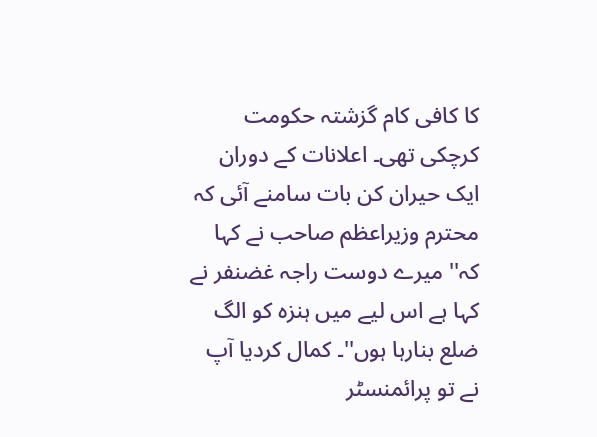کا کافی کام گزشتہ حکومت کرچکی تھی۔ اعلانات کے دوران ایک حیران کن بات سامنے آئی کہ محترم وزیراعظم صاحب نے کہا کہ'' میرے دوست راجہ غضنفر نے کہا ہے اس لیے میں ہنزہ کو الگ ضلع بنارہا ہوں''۔ کمال کردیا آپ نے تو پرائمنسٹر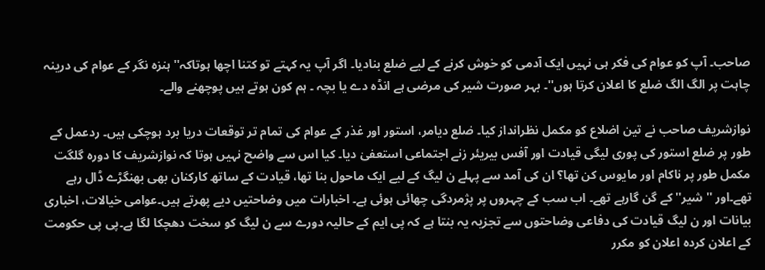صاحب۔ آپ کو عوام کی فکر ہی نہیں ایک آدمی کو خوش کرنے کے لیے ضلع بنادیا۔ اگر آپ یہ کہتے تو کتنا اچھا ہوتاکہ'' ہنزہ نگر کے عوام کی درینہ چاہت پر الگ الگ ضلع کا اعلان کرتا ہوں''۔ بہر صورت شیر کی مرضی ہے انڈہ دے یا بچہ ۔ ہم کون ہوتے ہیں پوچھنے والے۔

نوازشریف صاحب نے تین اضلاع کو مکمل نظرانداز کیا۔ ضلع دیامر، استور اور غذر کے عوام کی تمام تر توقعات دریا برد ہوچکی ہیں۔ ردعمل کے طور پر ضلع استور کی پوری لیگی قیادت اور آفس بیریئر زنے اجتماعی استعفیٰ دیا۔ کیا اس سے واضح نہیں ہوتا کہ نوازشریف کا دورہ گلگت مکمل طور پر ناکام اور مایوس کن تھا؟ ان کی آمد سے پہلے ن لیگ کے لیے ایک ماحول بنا تھا، قیادت کے ساتھ کارکنان بھی بھنگڑے ڈال رہے تھے۔اور ''شیر'' کے گن گارہے تھے۔ اب سب کے چہروں پر پژمردگی چھائی ہوئی ہے۔ اخبارات میں وضاحتیں دیے پھرتے ہیں۔عوامی خیالات، اخباری بیانات اور ن لیگ قیادت کی دفاعی وضاحتوں سے تجزیہ یہ بنتا ہے کہ پی ایم کے حالیہ دورے سے ن لیگ کو سخت دھچکا لگا ہے۔پی پی حکومت کے اعلان کردہ اعلان کو مکرر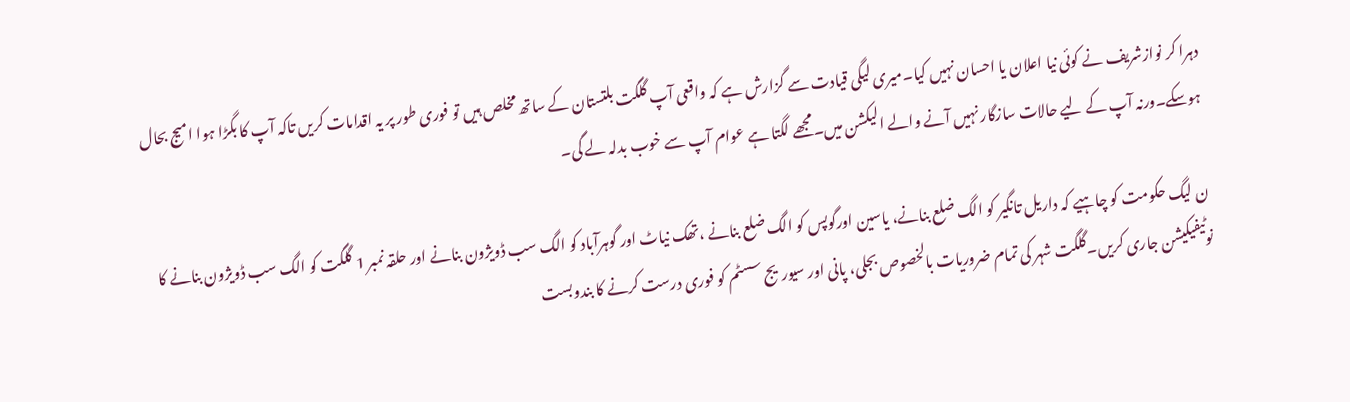دہرا کر نوازشریف نے کوئی نیا اعلان یا احسان نہیں کیا۔میری لیگی قیادت سے گزارش ہے کہ واقعی آپ گلگت بلتستان کے ساتھ مخلص ہیں تو فوری طور پر یہ اقدامات کریں تاکہ آپ کا بگڑا ہوا امیج بحال ہوسکے۔ورنہ آپ کے لیے حالات سازگار نہیں آنے والے الیکشن میں۔مجھے لگتا ہے عوام آپ سے خوب بدلہ لے گی۔

ن لیگ حکومت کو چاہیے کہ داریل تانگیر کو الگ ضلع بنانے، یاسین اورگوپس کو الگ ضلع بنانے ،تھک نیاٹ اور گوہرآباد کو الگ سب ڈویژون بنانے اور حلقہ نمبر 1 گلگت کو الگ سب ڈویژون بنانے کا نوٹیفیکیشن جاری کریں۔گلگت شہر کی تمام ضروریات بالخصوص بجلی، پانی اور سیوریج سسٹم کو فوری درست کرنے کا بندوبست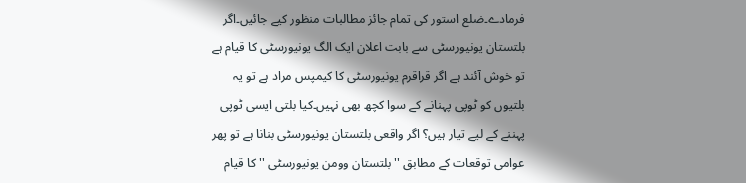فرمادے۔ضلع استور کی تمام جائز مطالبات منظور کیے جائیں۔اگر بلتستان یونیورسٹی سے بابت اعلان ایک الگ یونیورسٹی کا قیام ہے تو خوش آئند ہے اگر قراقرم یونیورسٹی کا کیمپس مراد ہے تو یہ بلتیوں کو ٹوپی پہنانے کے سوا کچھ بھی نہیں۔کیا بلتی ایسی ٹوپی پہننے کے لیے تیار ہیں؟ اگر واقعی بلتستان یونیورسٹی بنانا ہے تو پھر عوامی توقعات کے مطابق ''بلتستان وومن یونیورسٹی '' کا قیام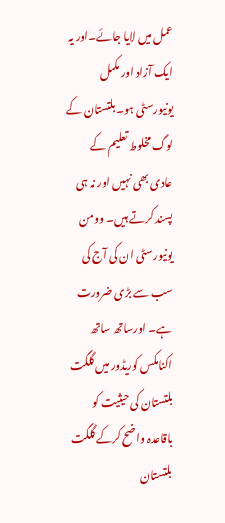عمل میں لایا جائے۔اور یہ ایک آزاد اور مکمل یونیورسٹی ہو۔بلتستان کے لوگ مخلوط تعلیم کے عادی بھی نہیں اور نہ ہی پسند کرتے ہیں۔ وومن یونیورسٹی ان کی آج کی سب سے بڑی ضرورت ہے۔ اورساتھ ساتھ اکنامکس کوریڈور میں گلگت بلتستان کی حیثیت کو باقاعدہ واضح کرکے گلگت بلتستان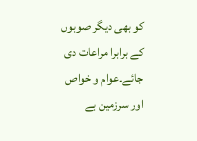کو بھی دیگر صوبوں کے برابرا مراعات دی جائے۔عوام و خواص اور سرزمین بے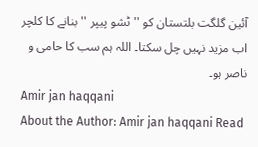آئین گلگت بلتستان کو ''ٹشو پیپر '' بنانے کا کلچر اب مزید نہیں چل سکتا۔ اللہ ہم سب کا حامی و ناصر ہو۔
Amir jan haqqani
About the Author: Amir jan haqqani Read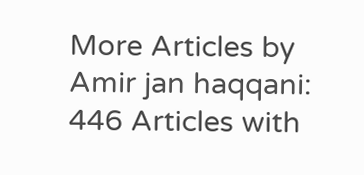More Articles by Amir jan haqqani: 446 Articles with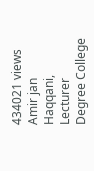434021 views Amir jan Haqqani, Lecturer Degree College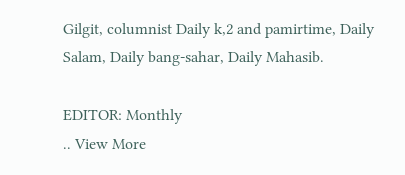Gilgit, columnist Daily k,2 and pamirtime, Daily Salam, Daily bang-sahar, Daily Mahasib.

EDITOR: Monthly
.. View More